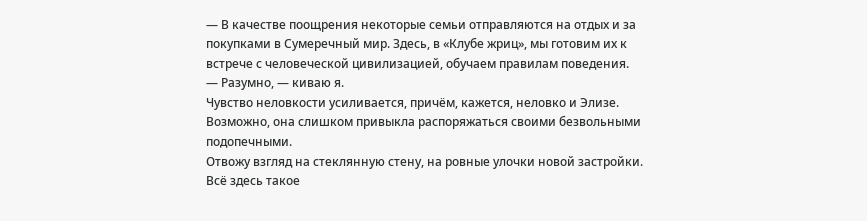— В качестве поощрения некоторые семьи отправляются на отдых и за покупками в Сумеречный мир. Здесь, в «Клубе жриц», мы готовим их к встрече с человеческой цивилизацией, обучаем правилам поведения.
— Разумно, — киваю я.
Чувство неловкости усиливается, причём, кажется, неловко и Элизе. Возможно, она слишком привыкла распоряжаться своими безвольными подопечными.
Отвожу взгляд на стеклянную стену, на ровные улочки новой застройки. Всё здесь такое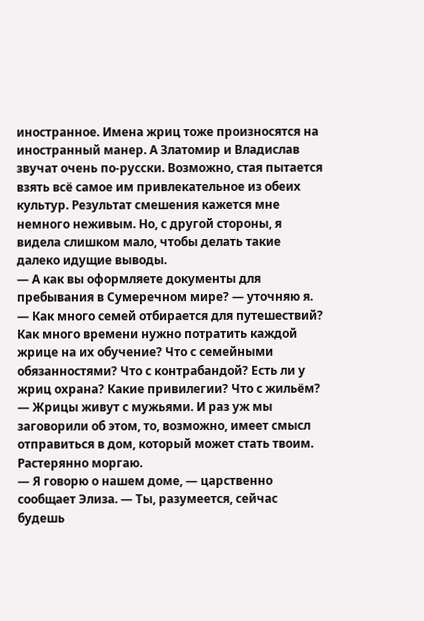иностранное. Имена жриц тоже произносятся на иностранный манер. А Златомир и Владислав звучат очень по-русски. Возможно, стая пытается взять всё самое им привлекательное из обеих культур. Результат смешения кажется мне немного неживым. Но, с другой стороны, я видела слишком мало, чтобы делать такие далеко идущие выводы.
— А как вы оформляете документы для пребывания в Сумеречном мире? — уточняю я. — Как много семей отбирается для путешествий? Как много времени нужно потратить каждой жрице на их обучение? Что с семейными обязанностями? Что с контрабандой? Есть ли у жриц охрана? Какие привилегии? Что с жильём?
— Жрицы живут с мужьями. И раз уж мы заговорили об этом, то, возможно, имеет смысл отправиться в дом, который может стать твоим.
Растерянно моргаю.
— Я говорю о нашем доме, — царственно сообщает Элиза. — Ты, разумеется, сейчас будешь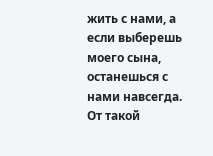жить с нами, а если выберешь моего сына, останешься с нами навсегда.
От такой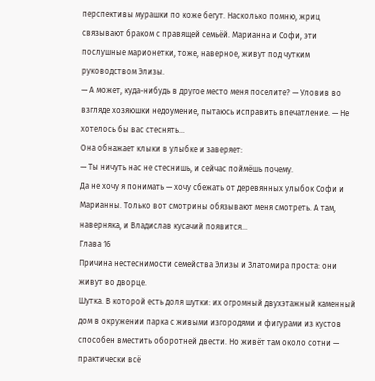перспективы мурашки по коже бегут. Насколько помню, жриц связывают браком с правящей семьёй. Марианна и Софи, эти послушные марионетки, тоже, наверное, живут под чутким руководством Элизы.
— А может, куда-нибудь в другое место меня поселите? — Уловив во взгляде хозяюшки недоумение, пытаюсь исправить впечатление. — Не хотелось бы вас стеснять…
Она обнажает клыки в улыбке и заверяет:
— Ты ничуть нас не стеснишь, и сейчас поймёшь почему.
Да не хочу я понимать — хочу сбежать от деревянных улыбок Софи и Марианны. Только вот смотрины обязывают меня смотреть. А там, наверняка, и Владислав кусачий появится…
Глава 16
Причина нестеснимости семейства Элизы и Златомира проста: они живут во дворце.
Шутка. В которой есть доля шутки: их огромный двухэтажный каменный дом в окружении парка с живыми изгородями и фигурами из кустов способен вместить оборотней двести. Но живёт там около сотни — практически всё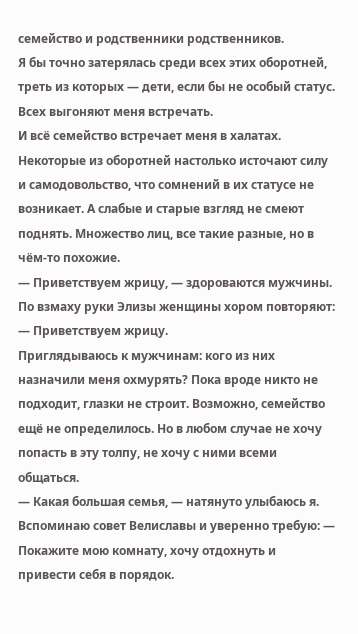семейство и родственники родственников.
Я бы точно затерялась среди всех этих оборотней, треть из которых — дети, если бы не особый статус. Всех выгоняют меня встречать.
И всё семейство встречает меня в халатах. Некоторые из оборотней настолько источают силу и самодовольство, что сомнений в их статусе не возникает. А слабые и старые взгляд не смеют поднять. Множество лиц, все такие разные, но в чём-то похожие.
— Приветствуем жрицу, — здороваются мужчины.
По взмаху руки Элизы женщины хором повторяют:
— Приветствуем жрицу.
Приглядываюсь к мужчинам: кого из них назначили меня охмурять? Пока вроде никто не подходит, глазки не строит. Возможно, семейство ещё не определилось. Но в любом случае не хочу попасть в эту толпу, не хочу с ними всеми общаться.
— Какая большая семья, — натянуто улыбаюсь я. Вспоминаю совет Велиславы и уверенно требую: — Покажите мою комнату, хочу отдохнуть и привести себя в порядок.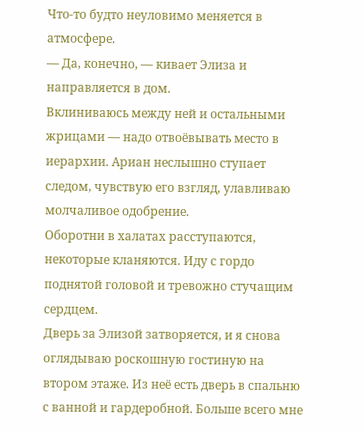Что-то будто неуловимо меняется в атмосфере.
— Да, конечно, — кивает Элиза и направляется в дом.
Вклиниваюсь между ней и остальными жрицами — надо отвоёвывать место в иерархии. Ариан неслышно ступает следом, чувствую его взгляд, улавливаю молчаливое одобрение.
Оборотни в халатах расступаются, некоторые кланяются. Иду с гордо поднятой головой и тревожно стучащим сердцем.
Дверь за Элизой затворяется, и я снова оглядываю роскошную гостиную на втором этаже. Из неё есть дверь в спальню с ванной и гардеробной. Больше всего мне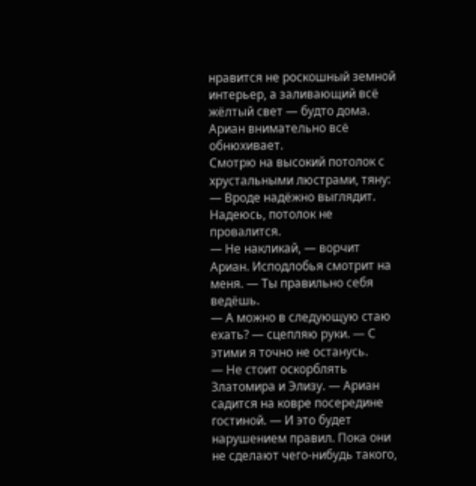нравится не роскошный земной интерьер, а заливающий всё жёлтый свет — будто дома.
Ариан внимательно всё обнюхивает.
Смотрю на высокий потолок с хрустальными люстрами, тяну:
— Вроде надёжно выглядит. Надеюсь, потолок не провалится.
— Не накликай, — ворчит Ариан. Исподлобья смотрит на меня. — Ты правильно себя ведёшь.
— А можно в следующую стаю ехать? — сцепляю руки. — С этими я точно не останусь.
— Не стоит оскорблять Златомира и Элизу. — Ариан садится на ковре посередине гостиной. — И это будет нарушением правил. Пока они не сделают чего-нибудь такого,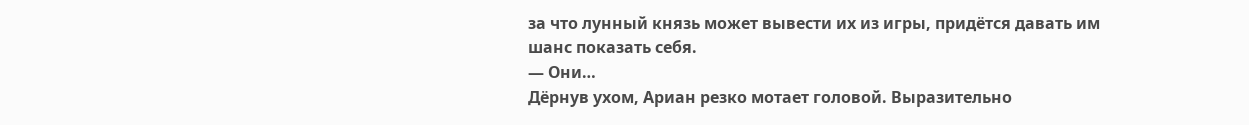за что лунный князь может вывести их из игры, придётся давать им шанс показать себя.
— Они…
Дёрнув ухом, Ариан резко мотает головой. Выразительно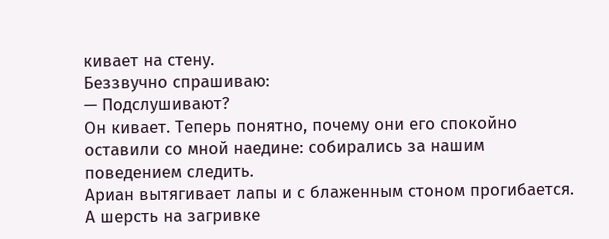кивает на стену.
Беззвучно спрашиваю:
— Подслушивают?
Он кивает. Теперь понятно, почему они его спокойно оставили со мной наедине: собирались за нашим поведением следить.
Ариан вытягивает лапы и с блаженным стоном прогибается. А шерсть на загривке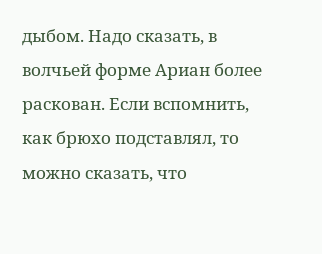дыбом. Надо сказать, в волчьей форме Ариан более раскован. Если вспомнить, как брюхо подставлял, то можно сказать, что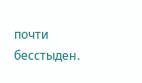почти бесстыден.